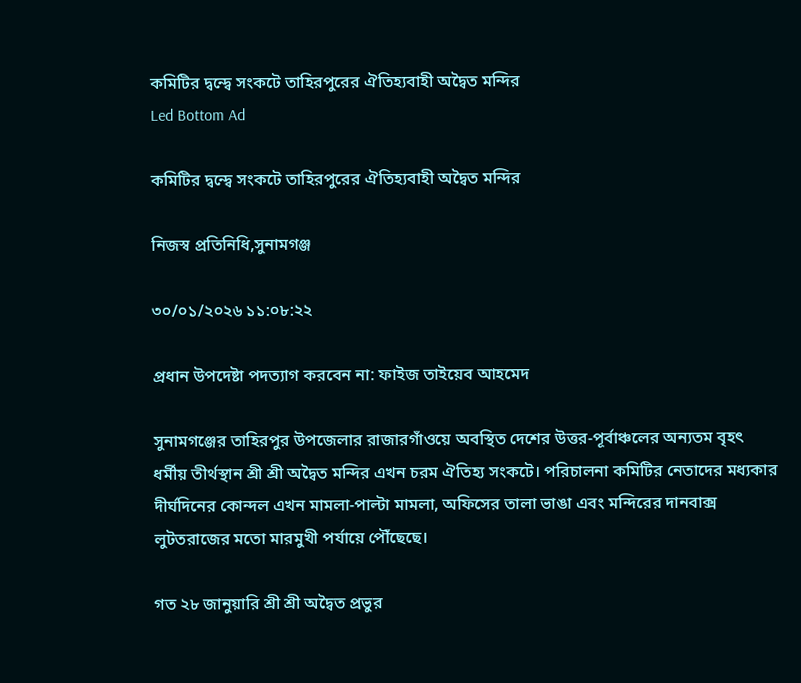কমিটির দ্বন্দ্বে সংকটে তাহিরপুরের ঐতিহ্যবাহী অদ্বৈত মন্দির
Led Bottom Ad

কমিটির দ্বন্দ্বে সংকটে তাহিরপুরের ঐতিহ্যবাহী অদ্বৈত মন্দির

নিজস্ব প্রতিনিধি,সুনামগঞ্জ

৩০/০১/২০২৬ ১১:০৮:২২

প্রধান উপদেষ্টা পদত্যাগ করবেন না: ফাইজ তাইয়েব আহমেদ

সুনামগঞ্জের তাহিরপুর উপজেলার রাজারগাঁওয়ে অবস্থিত দেশের উত্তর-পূর্বাঞ্চলের অন্যতম বৃহৎ ধর্মীয় তীর্থস্থান শ্রী শ্রী অদ্বৈত মন্দির এখন চরম ঐতিহ্য সংকটে। পরিচালনা কমিটির নেতাদের মধ্যকার দীর্ঘদিনের কোন্দল এখন মামলা-পাল্টা মামলা, অফিসের তালা ভাঙা এবং মন্দিরের দানবাক্স লুটতরাজের মতো মারমুখী পর্যায়ে পৌঁছেছে।

গত ২৮ জানুয়ারি শ্রী শ্রী অদ্বৈত প্রভুর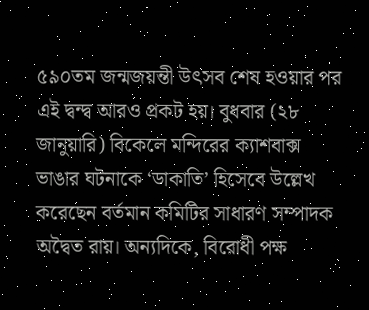৫৯০তম জন্মজয়ন্তী উৎসব শেষ হওয়ার পর এই দ্বন্দ্ব আরও প্রকট হয়। বুধবার (২৮ জানুয়ারি) বিকেলে মন্দিরের ক্যাশবাক্স ভাঙার ঘটনাকে ‘ডাকাতি’ হিসেবে উল্লেখ করেছেন বর্তমান কমিটির সাধারণ সম্পাদক অদ্বৈত রায়। অন্যদিকে, বিরোধী পক্ষ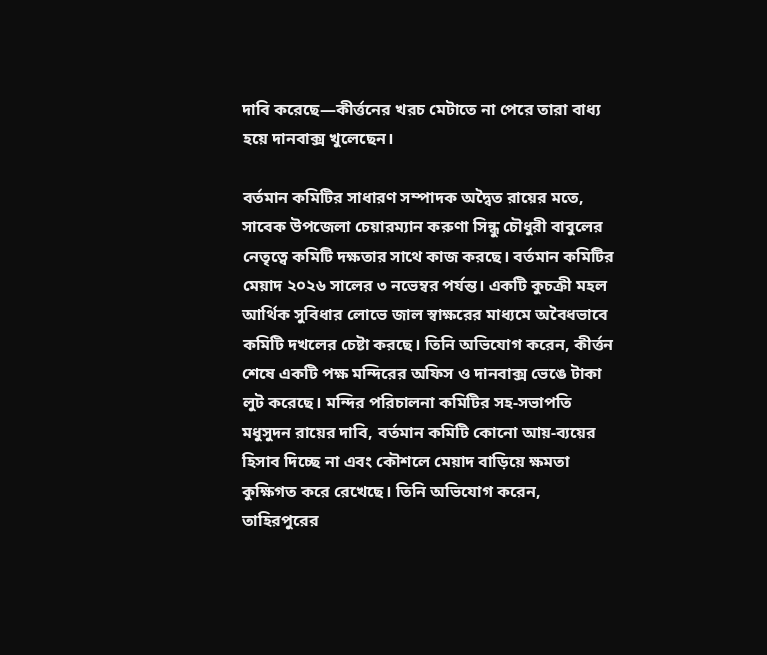দাবি করেছে—কীর্ত্তনের খরচ মেটাতে না পেরে তারা বাধ্য হয়ে দানবাক্স খুলেছেন।

বর্তমান কমিটির সাধারণ সম্পাদক অদ্বৈত রায়ের মতে, সাবেক উপজেলা চেয়ারম্যান করুণা সিন্ধু চৌধুরী বাবুলের নেতৃত্বে কমিটি দক্ষতার সাথে কাজ করছে। বর্তমান কমিটির মেয়াদ ২০২৬ সালের ৩ নভেম্বর পর্যন্ত। একটি কুচক্রী মহল আর্থিক সুবিধার লোভে জাল স্বাক্ষরের মাধ্যমে অবৈধভাবে কমিটি দখলের চেষ্টা করছে। তিনি অভিযোগ করেন, কীর্ত্তন শেষে একটি পক্ষ মন্দিরের অফিস ও দানবাক্স ভেঙে টাকা লুট করেছে। মন্দির পরিচালনা কমিটির সহ-সভাপতি মধুসুদন রায়ের দাবি, বর্তমান কমিটি কোনো আয়-ব্যয়ের হিসাব দিচ্ছে না এবং কৌশলে মেয়াদ বাড়িয়ে ক্ষমতা কুক্ষিগত করে রেখেছে। তিনি অভিযোগ করেন, তাহিরপুরের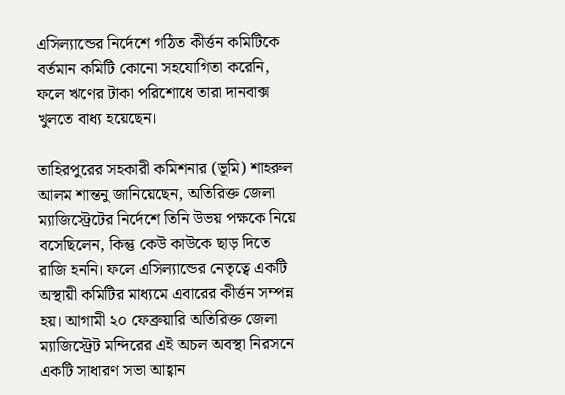এসিল্যান্ডের নির্দেশে গঠিত কীর্ত্তন কমিটিকে বর্তমান কমিটি কোনো সহযোগিতা করেনি, ফলে ঋণের টাকা পরিশোধে তারা দানবাক্স খুলতে বাধ্য হয়েছেন।

তাহিরপুরের সহকারী কমিশনার (ভূমি) শাহরুল আলম শান্তনু জানিয়েছেন, অতিরিক্ত জেলা ম্যাজিস্ট্রেটের নির্দেশে তিনি উভয় পক্ষকে নিয়ে বসেছিলেন, কিন্তু কেউ কাউকে ছাড় দিতে রাজি হননি। ফলে এসিল্যান্ডের নেতৃত্বে একটি অস্থায়ী কমিটির মাধ্যমে এবারের কীর্ত্তন সম্পন্ন হয়। আগামী ২০ ফেব্রুয়ারি অতিরিক্ত জেলা ম্যাজিস্ট্রেট মন্দিরের এই অচল অবস্থা নিরসনে একটি সাধারণ সভা আহ্বান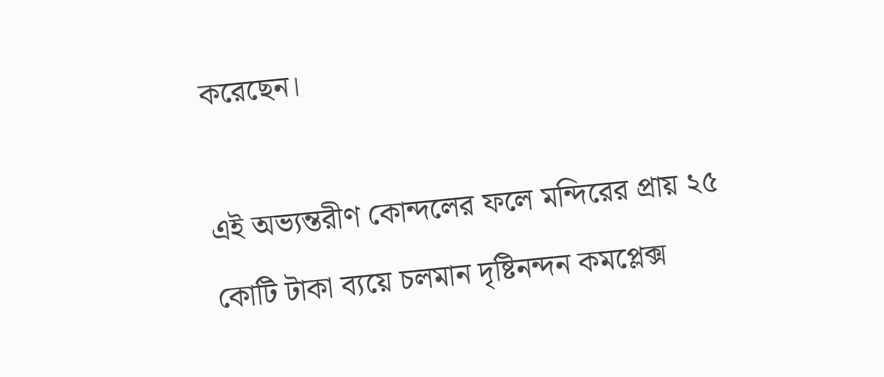করেছেন।

এই অভ্যন্তরীণ কোন্দলের ফলে মন্দিরের প্রায় ২৫ কোটি টাকা ব্যয়ে চলমান দৃষ্টিনন্দন কমপ্লেক্স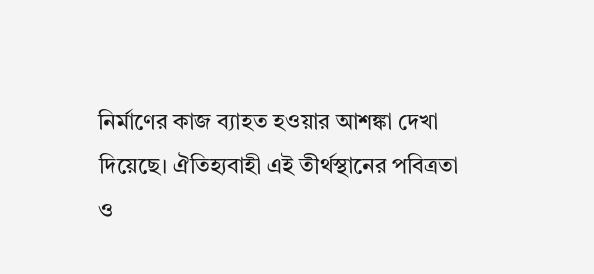নির্মাণের কাজ ব্যাহত হওয়ার আশঙ্কা দেখা দিয়েছে। ঐতিহ্যবাহী এই তীর্থস্থানের পবিত্রতা ও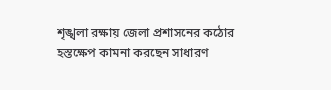শৃঙ্খলা রক্ষায় জেলা প্রশাসনের কঠোর হস্তক্ষেপ কামনা করছেন সাধারণ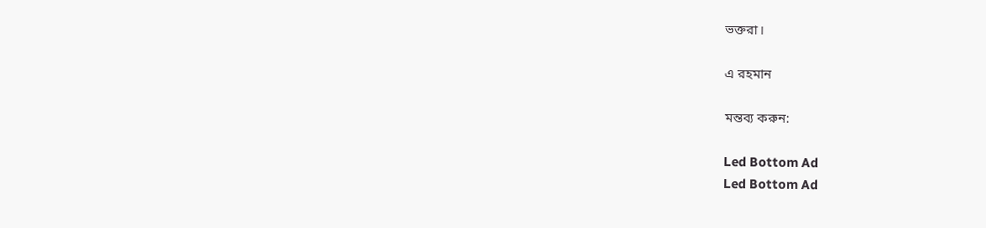ভক্তরা।

এ রহমান

মন্তব্য করুন:

Led Bottom Ad
Led Bottom Ad